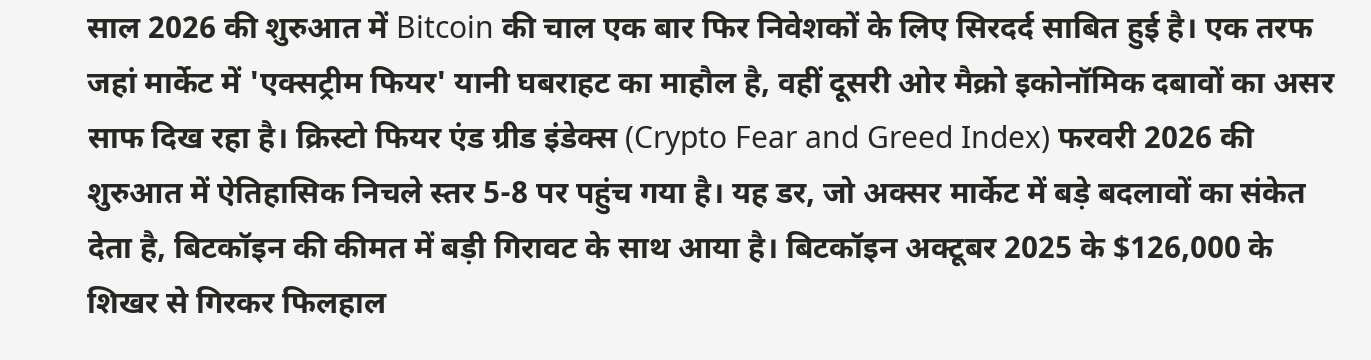साल 2026 की शुरुआत में Bitcoin की चाल एक बार फिर निवेशकों के लिए सिरदर्द साबित हुई है। एक तरफ जहां मार्केट में 'एक्सट्रीम फियर' यानी घबराहट का माहौल है, वहीं दूसरी ओर मैक्रो इकोनॉमिक दबावों का असर साफ दिख रहा है। क्रिस्टो फियर एंड ग्रीड इंडेक्स (Crypto Fear and Greed Index) फरवरी 2026 की शुरुआत में ऐतिहासिक निचले स्तर 5-8 पर पहुंच गया है। यह डर, जो अक्सर मार्केट में बड़े बदलावों का संकेत देता है, बिटकॉइन की कीमत में बड़ी गिरावट के साथ आया है। बिटकॉइन अक्टूबर 2025 के $126,000 के शिखर से गिरकर फिलहाल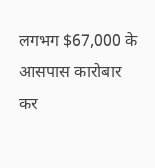लगभग $67,000 के आसपास कारोबार कर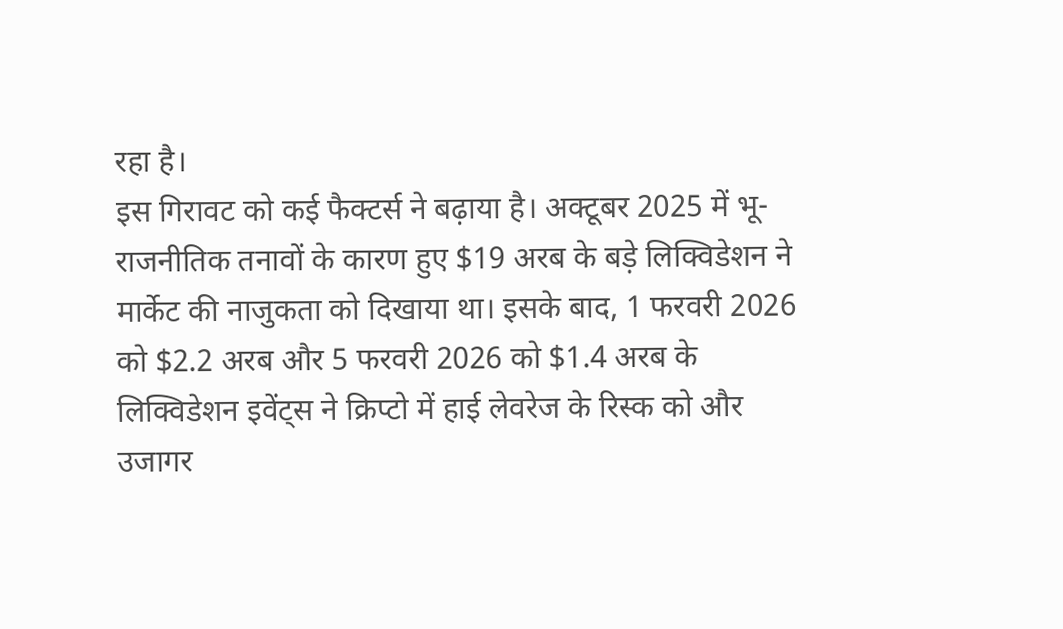रहा है।
इस गिरावट को कई फैक्टर्स ने बढ़ाया है। अक्टूबर 2025 में भू-राजनीतिक तनावों के कारण हुए $19 अरब के बड़े लिक्विडेशन ने मार्केट की नाजुकता को दिखाया था। इसके बाद, 1 फरवरी 2026 को $2.2 अरब और 5 फरवरी 2026 को $1.4 अरब के लिक्विडेशन इवेंट्स ने क्रिप्टो में हाई लेवरेज के रिस्क को और उजागर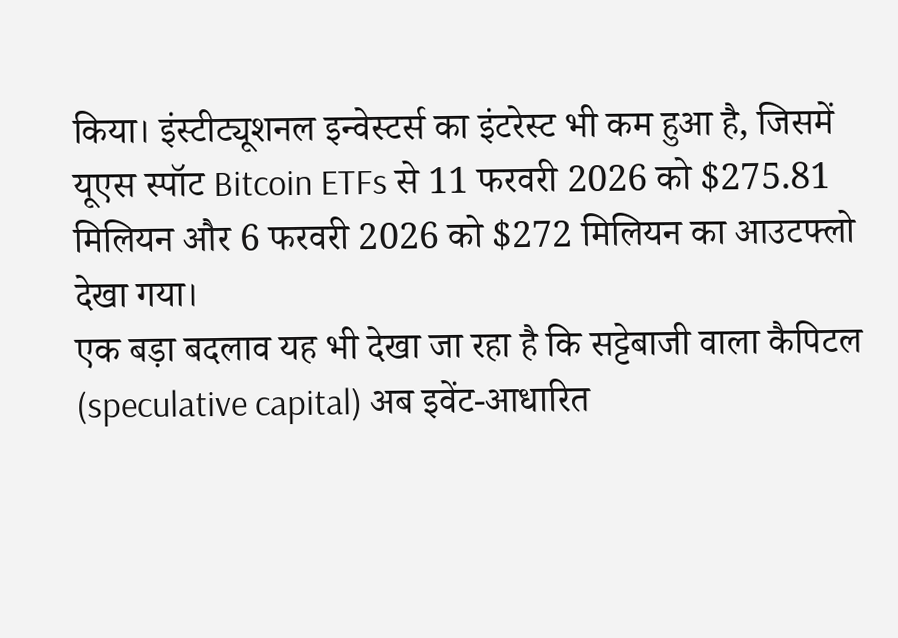किया। इंस्टीट्यूशनल इन्वेस्टर्स का इंटरेस्ट भी कम हुआ है, जिसमें यूएस स्पॉट Bitcoin ETFs से 11 फरवरी 2026 को $275.81 मिलियन और 6 फरवरी 2026 को $272 मिलियन का आउटफ्लो देखा गया।
एक बड़ा बदलाव यह भी देखा जा रहा है कि सट्टेबाजी वाला कैपिटल (speculative capital) अब इवेंट-आधारित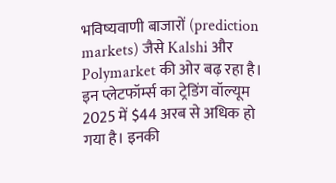भविष्यवाणी बाजारों (prediction markets) जैसे Kalshi और Polymarket की ओर बढ़ रहा है। इन प्लेटफॉर्म्स का ट्रेडिंग वॉल्यूम 2025 में $44 अरब से अधिक हो गया है। इनकी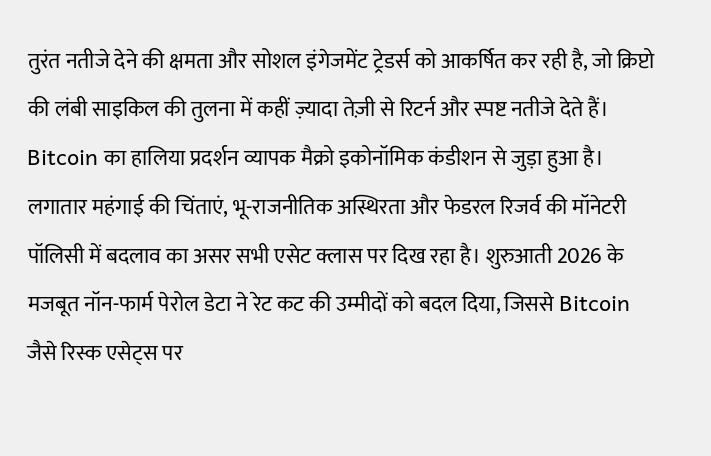तुरंत नतीजे देने की क्षमता और सोशल इंगेजमेंट ट्रेडर्स को आकर्षित कर रही है, जो क्रिप्टो की लंबी साइकिल की तुलना में कहीं ज़्यादा तेज़ी से रिटर्न और स्पष्ट नतीजे देते हैं।
Bitcoin का हालिया प्रदर्शन व्यापक मैक्रो इकोनॉमिक कंडीशन से जुड़ा हुआ है। लगातार महंगाई की चिंताएं, भू-राजनीतिक अस्थिरता और फेडरल रिजर्व की मॉनेटरी पॉलिसी में बदलाव का असर सभी एसेट क्लास पर दिख रहा है। शुरुआती 2026 के मजबूत नॉन-फार्म पेरोल डेटा ने रेट कट की उम्मीदों को बदल दिया, जिससे Bitcoin जैसे रिस्क एसेट्स पर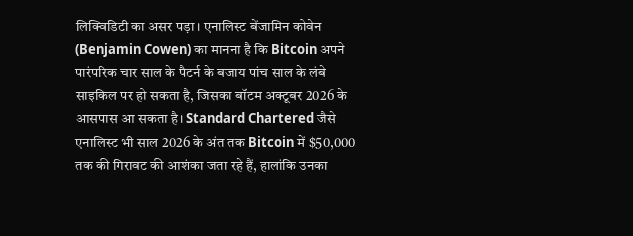लिक्विडिटी का असर पड़ा। एनालिस्ट बेंजामिन कोवेन (Benjamin Cowen) का मानना है कि Bitcoin अपने पारंपरिक चार साल के पैटर्न के बजाय पांच साल के लंबे साइकिल पर हो सकता है, जिसका बॉटम अक्टूबर 2026 के आसपास आ सकता है। Standard Chartered जैसे एनालिस्ट भी साल 2026 के अंत तक Bitcoin में $50,000 तक की गिरावट की आशंका जता रहे हैं, हालांकि उनका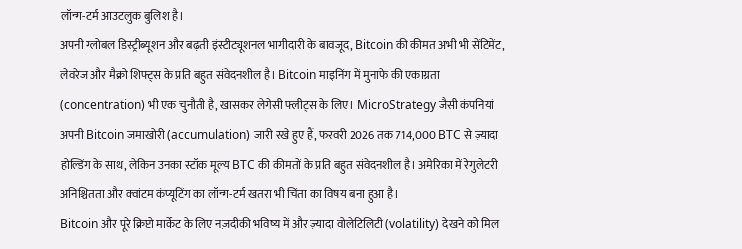लॉन्ग-टर्म आउटलुक बुलिश है।
अपनी ग्लोबल डिस्ट्रीब्यूशन और बढ़ती इंस्टीट्यूशनल भागीदारी के बावजूद, Bitcoin की कीमत अभी भी सेंटिमेंट, लेवरेज और मैक्रो शिफ्ट्स के प्रति बहुत संवेदनशील है। Bitcoin माइनिंग में मुनाफे की एकाग्रता (concentration) भी एक चुनौती है, खासकर लेगेसी फ्लीट्स के लिए। MicroStrategy जैसी कंपनियां अपनी Bitcoin जमाखोरी (accumulation) जारी रखे हुए हैं, फरवरी 2026 तक 714,000 BTC से ज़्यादा होल्डिंग के साथ, लेकिन उनका स्टॉक मूल्य BTC की कीमतों के प्रति बहुत संवेदनशील है। अमेरिका में रेगुलेटरी अनिश्चितता और क्वांटम कंप्यूटिंग का लॉन्ग-टर्म खतरा भी चिंता का विषय बना हुआ है।
Bitcoin और पूरे क्रिप्टो मार्केट के लिए नज़दीकी भविष्य में और ज़्यादा वोलेटिलिटी (volatility) देखने को मिल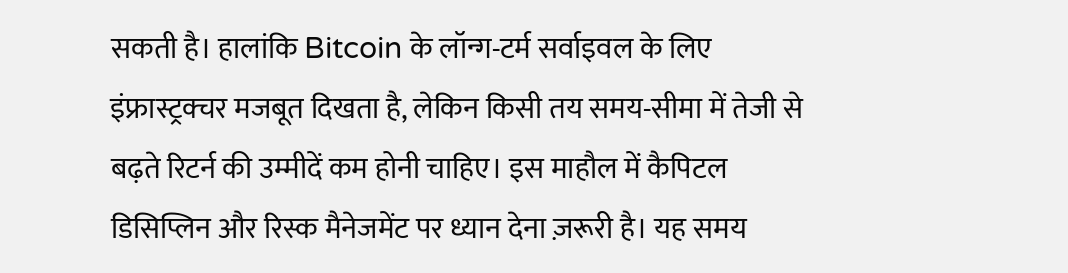सकती है। हालांकि Bitcoin के लॉन्ग-टर्म सर्वाइवल के लिए इंफ्रास्ट्रक्चर मजबूत दिखता है, लेकिन किसी तय समय-सीमा में तेजी से बढ़ते रिटर्न की उम्मीदें कम होनी चाहिए। इस माहौल में कैपिटल डिसिप्लिन और रिस्क मैनेजमेंट पर ध्यान देना ज़रूरी है। यह समय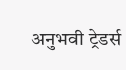अनुभवी ट्रेडर्स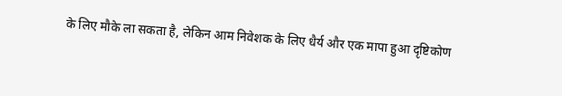के लिए मौके ला सकता है, लेकिन आम निवेशक के लिए धैर्य और एक मापा हुआ दृष्टिकोण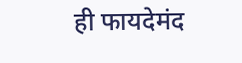ही फायदेमंद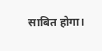साबित होगा।